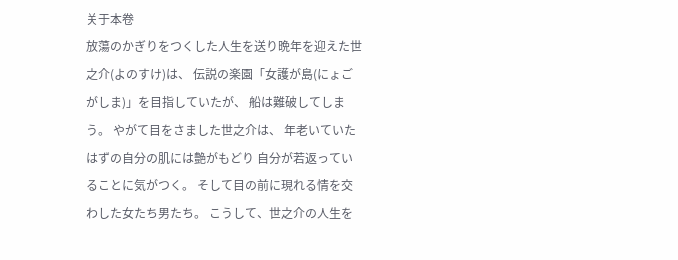关于本卷
放蕩のかぎりをつくした人生を送り晩年を迎えた世之介(よのすけ)は、 伝説の楽園「女護が島(にょごがしま)」を目指していたが、 船は難破してしまう。 やがて目をさました世之介は、 年老いていたはずの自分の肌には艶がもどり 自分が若返っていることに気がつく。 そして目の前に現れる情を交わした女たち男たち。 こうして、世之介の人生を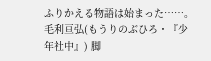ふりかえる物語は始まった……。 毛利亘弘(もうりのぶひろ・『少年社中』) 脚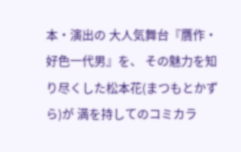本・演出の 大人気舞台『贋作・好色一代男』を、 その魅力を知り尽くした松本花(まつもとかずら)が 満を持してのコミカラ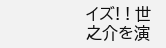イズ! ! 世之介を演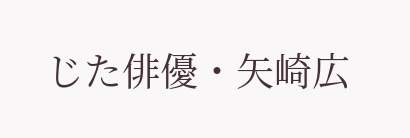じた俳優・矢崎広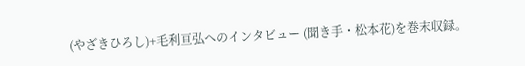(やざきひろし)+毛利亘弘へのインタビュー (聞き手・松本花)を巻末収録。